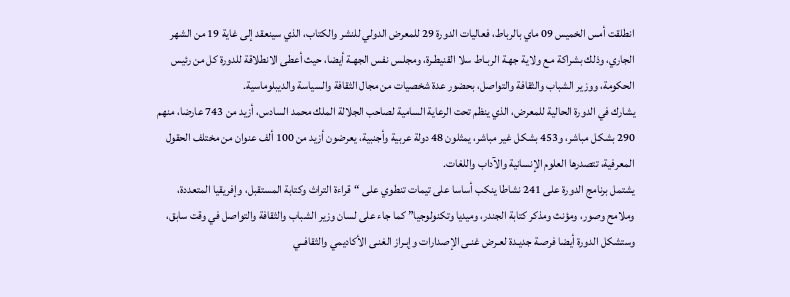انطلقت أمس الخميس 09 ماي بالرباط، فعاليات الدورة 29 للمعرض الدولي للنشر والكتاب، الذي سينعقد إلى غاية 19 من الشهر الجاري، وذلك بشراكة مـع ولاية جهـة الربـاط سلا القنيطـرة، ومجلـس نفس الجهـة أيضا، حيث أعطى الانطلاقة للدورة كل من رئيس الحكومة، ووزير الشباب والثقافة والتواصل، بحضور عدة شخصيات من مجال الثقافة والسياسة والديبلوماسية.
يشارك في الدورة الحالية للمعرض، الذي ينظم تحت الرعاية السامية لصاحب الجلالة الملك محمد السادس، أزيد من 743 عارضا، منهم 290 بشكل مباشر، و453 بشكل غير مباشر، يمثلون 48 دولة عربية وأجنبية، يعرضون أزيد من 100 ألف عنوان من مختلف الحقول المعرفية، تتصدرها العلوم الإنسانية والآداب واللغات.
يشتمل برنامج الدورة على 241 نشاطا ينكب أساسا على تيمات تنطوي على “قراءة التراث وكتابة المستقبل، وإفريقيا المتعددة، وملامح وصور، ومؤنث ومذكر كتابة الجندر، وميديا وتكنولوجيا” كما جاء على لسان وزير الشباب والثقافة والتواصل في وقت سابق، وستشكل الدورة أيضا فرصـة جديـدة لعـرض غنـى الإصدارات وإبـراز الغنـى الأكاديمي والثقافــي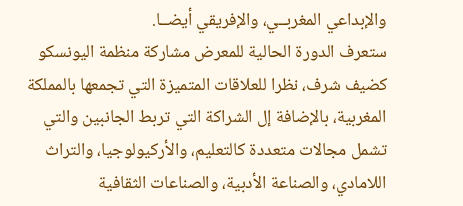والإبداعي المغربــي، والإفريقي أيضــا.
ستعرف الدورة الحالية للمعرض مشاركة منظمة اليونسكو كضيف شرف، نظرا للعلاقات المتميزة التي تجمعها بالمملكة المغربية، بالإضافة إل الشراكة التي تربط الجانبين والتي تشمل مجالات متعددة كالتعليم، والأركيولوجيا، والتراث اللامادي، والصناعة الأدبية، والصناعات الثقافية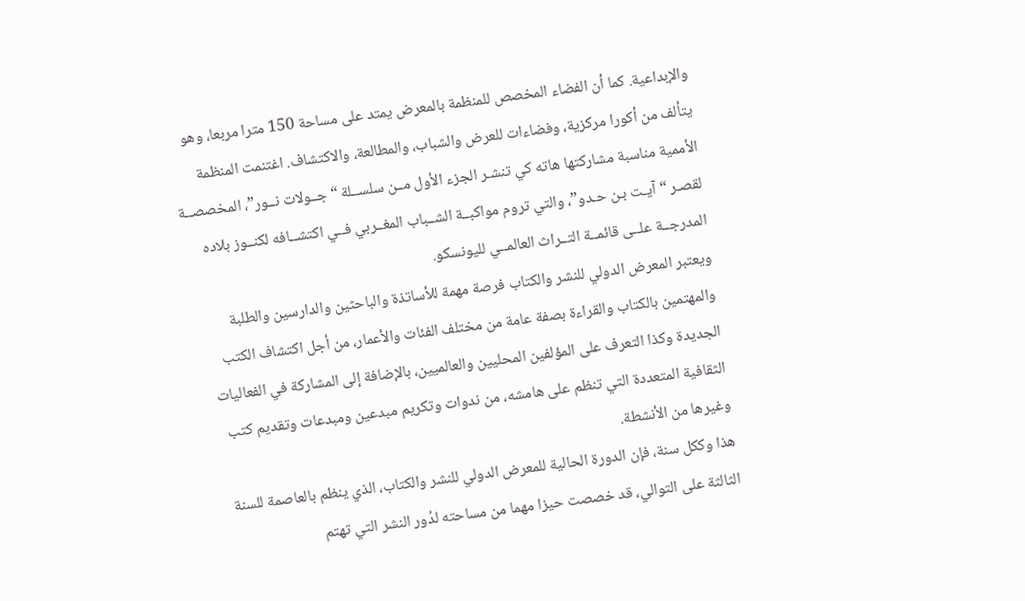والإبداعية. كما أن الفضاء المخصص للمنظمة بالمعرض يمتد على مساحة 150 مترا مربعا، وهو يتألف من أكورا مركزية، وفضاءات للعرض والشباب، والمطالعة، والاكتشاف. اغتنمت المنظمة الأممية مناسبة مشاركتها هاته كي تنشـر الجزء الأول مــن سلســلة “جــولات نــور”، المخصصــة لقصـر “آيـت بـن حـدو”، والتي تروم مواكبــة الشــباب المغــربي فــي اكتشــافه لكنــوز بلاده المدرجــة علــى قائمــة التــراث العالمــي لليونسكو.
ويعتبر المعرض الدولي للنشر والكتاب فرصة مهمة للأساتذة والباحثين والدارسين والطلبة والمهتمين بالكتاب والقراءة بصفة عامة من مختلف الفئات والأعمار، من أجل اكتشاف الكتب الجديدة وكذا التعرف على المؤلفين المحليين والعالميين، بالإضافة إلى المشاركة في الفعاليات الثقافية المتعددة التي تنظم على هامشه، من ندوات وتكريم مبدعين ومبدعات وتقديم كتب وغيرها من الأنشطة.
هذا وككل سنة، فإن الدورة الحالية للمعرض الدولي للنشر والكتاب، الذي ينظم بالعاصمة للسنة الثالثة على التوالي، قد خصصت حيزا مهما من مساحته لدُور النشر التي تهتم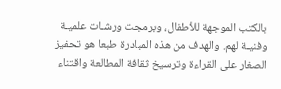بالكتب الموجهة للأطفال، وبرمجت ورشـات علميـة وفنيـة لهم. والهدف من هذه المبادرة طبعا هو تحفيز الصغار على القراءة وترسيخ ثقافة المطالعة واقتناء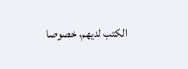الكتب لديهم، خصوصا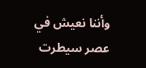وأننا نعيش في عصر سيطرت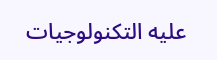عليه التكنولوجيات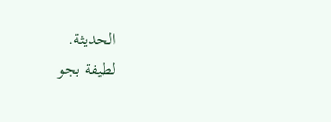الحديثة.
لطيفة بجو